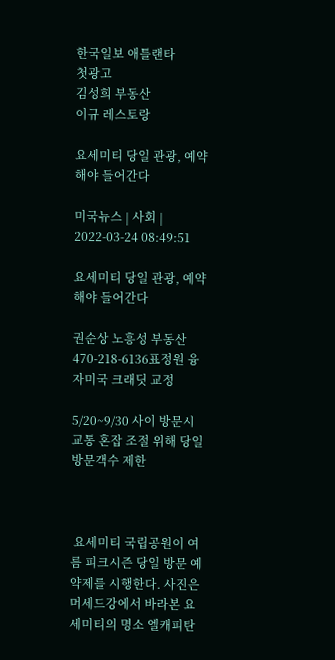한국일보 애틀랜타
첫광고
김성희 부동산
이규 레스토랑

요세미티 당일 관광, 예약해야 들어간다

미국뉴스 | 사회 | 2022-03-24 08:49:51

요세미티 당일 관광, 예약해야 들어간다

권순상 노흥성 부동산 470-218-6136표정원 융자미국 크래딧 교정

5/20~9/30 사이 방문시 교통 혼잡 조절 위해 당일 방문객수 제한



 요세미티 국립공원이 여름 피크시즌 당일 방문 예약제를 시행한다. 사진은 머세드강에서 바라본 요세미티의 명소 엘캐피탄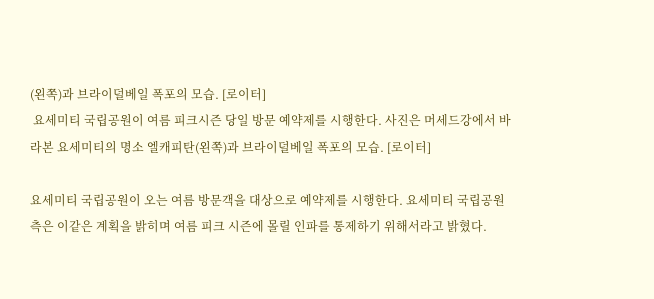(왼쪽)과 브라이덜베일 폭포의 모습. [로이터]
 요세미티 국립공원이 여름 피크시즌 당일 방문 예약제를 시행한다. 사진은 머세드강에서 바라본 요세미티의 명소 엘캐피탄(왼쪽)과 브라이덜베일 폭포의 모습. [로이터]

요세미티 국립공원이 오는 여름 방문객을 대상으로 예약제를 시행한다. 요세미티 국립공원 측은 이같은 계획을 밝히며 여름 피크 시즌에 몰릴 인파를 통제하기 위해서라고 밝혔다.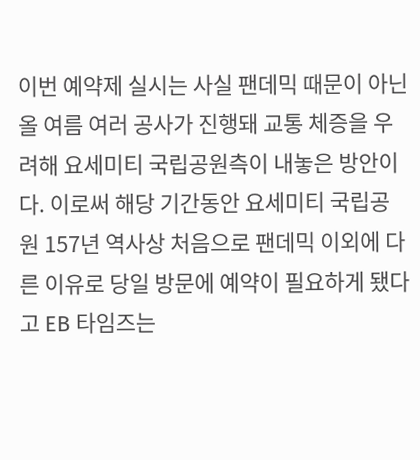이번 예약제 실시는 사실 팬데믹 때문이 아닌 올 여름 여러 공사가 진행돼 교통 체증을 우려해 요세미티 국립공원측이 내놓은 방안이다. 이로써 해당 기간동안 요세미티 국립공원 157년 역사상 처음으로 팬데믹 이외에 다른 이유로 당일 방문에 예약이 필요하게 됐다고 EB 타임즈는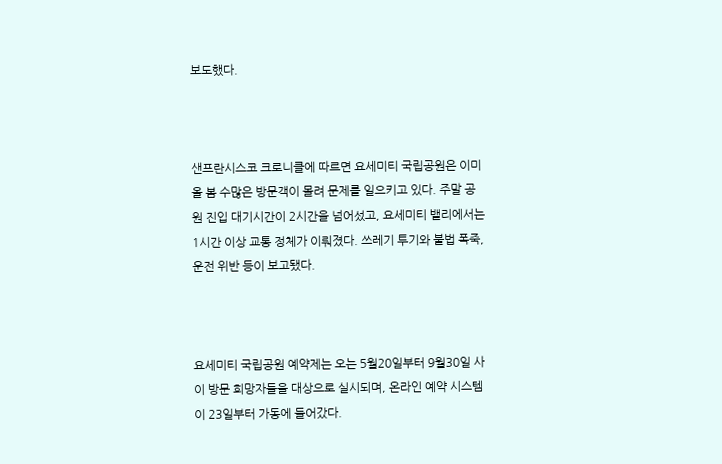보도했다.



샌프란시스코 크로니클에 따르면 요세미티 국립공원은 이미 올 봄 수많은 방문객이 몰려 문제를 일으키고 있다. 주말 공원 진입 대기시간이 2시간을 넘어섰고, 요세미티 밸리에서는 1시간 이상 교통 정체가 이뤄졌다. 쓰레기 투기와 불법 폭죽, 운전 위반 등이 보고됐다.



요세미티 국립공원 예약제는 오는 5월20일부터 9월30일 사이 방문 희망자들을 대상으로 실시되며, 온라인 예약 시스템이 23일부터 가동에 들어갔다.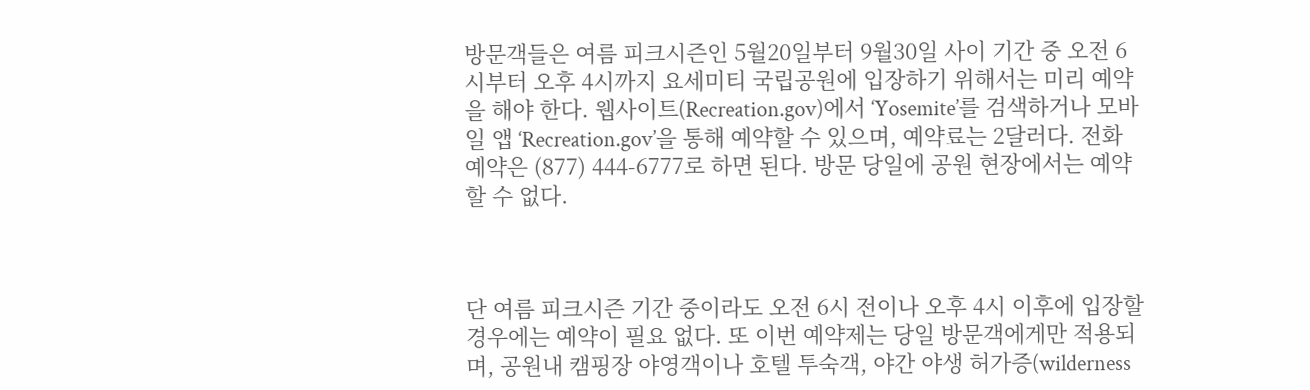방문객들은 여름 피크시즌인 5월20일부터 9월30일 사이 기간 중 오전 6시부터 오후 4시까지 요세미티 국립공원에 입장하기 위해서는 미리 예약을 해야 한다. 웹사이트(Recreation.gov)에서 ‘Yosemite’를 검색하거나 모바일 앱 ‘Recreation.gov’을 통해 예약할 수 있으며, 예약료는 2달러다. 전화 예약은 (877) 444-6777로 하면 된다. 방문 당일에 공원 현장에서는 예약할 수 없다.



단 여름 피크시즌 기간 중이라도 오전 6시 전이나 오후 4시 이후에 입장할 경우에는 예약이 필요 없다. 또 이번 예약제는 당일 방문객에게만 적용되며, 공원내 캠핑장 야영객이나 호텔 투숙객, 야간 야생 허가증(wilderness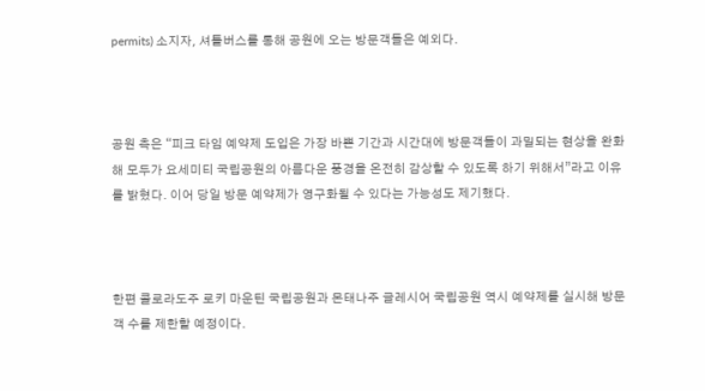permits) 소지자, 셔틀버스를 통해 공원에 오는 방문객들은 예외다.



공원 측은 “피크 타임 예약제 도입은 가장 바쁜 기간과 시간대에 방문객들이 과밀되는 현상을 완화해 모두가 요세미티 국립공원의 아름다운 풍경을 온전히 감상할 수 있도록 하기 위해서”라고 이유를 밝혔다. 이어 당일 방문 예약제가 영구화될 수 있다는 가능성도 제기했다.



한편 콜로라도주 로키 마운틴 국립공원과 몬태나주 글레시어 국립공원 역시 예약제를 실시해 방문객 수를 제한할 예정이다.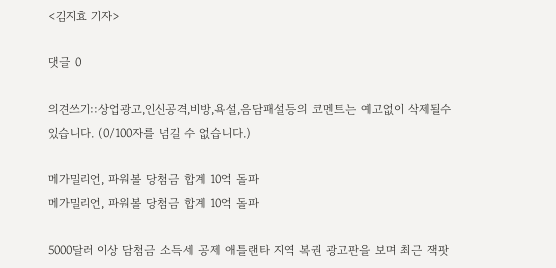<김지효 기자>

댓글 0

의견쓰기::상업광고,인신공격,비방,욕설,음담패설등의 코멘트는 예고없이 삭제될수 있습니다. (0/100자를 넘길 수 없습니다.)

메가밀리언, 파워볼 당첨금 합계 10억 돌파
메가밀리언, 파워볼 당첨금 합계 10억 돌파

5000달러 이상 담첨금 소득세 공제 애틀랜타 지역 복권 광고판을 보며 최근 잭팟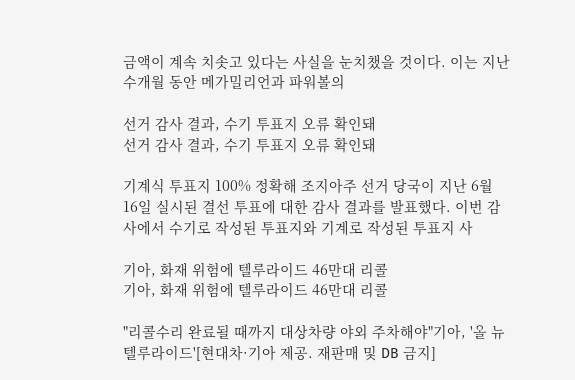금액이 계속 치솟고 있다는 사실을 눈치챘을 것이다. 이는 지난 수개월 동안 메가밀리언과 파워볼의

선거 감사 결과, 수기 투표지 오류 확인돼
선거 감사 결과, 수기 투표지 오류 확인돼

기계식 투표지 100% 정확해 조지아주 선거 당국이 지난 6월 16일 실시된 결선 투표에 대한 감사 결과를 발표했다. 이번 감사에서 수기로 작성된 투표지와 기계로 작성된 투표지 사

기아, 화재 위험에 텔루라이드 46만대 리콜
기아, 화재 위험에 텔루라이드 46만대 리콜

"리콜수리 완료될 때까지 대상차량 야외 주차해야"기아, '올 뉴 텔루라이드'[현대차·기아 제공. 재판매 및 DB 금지]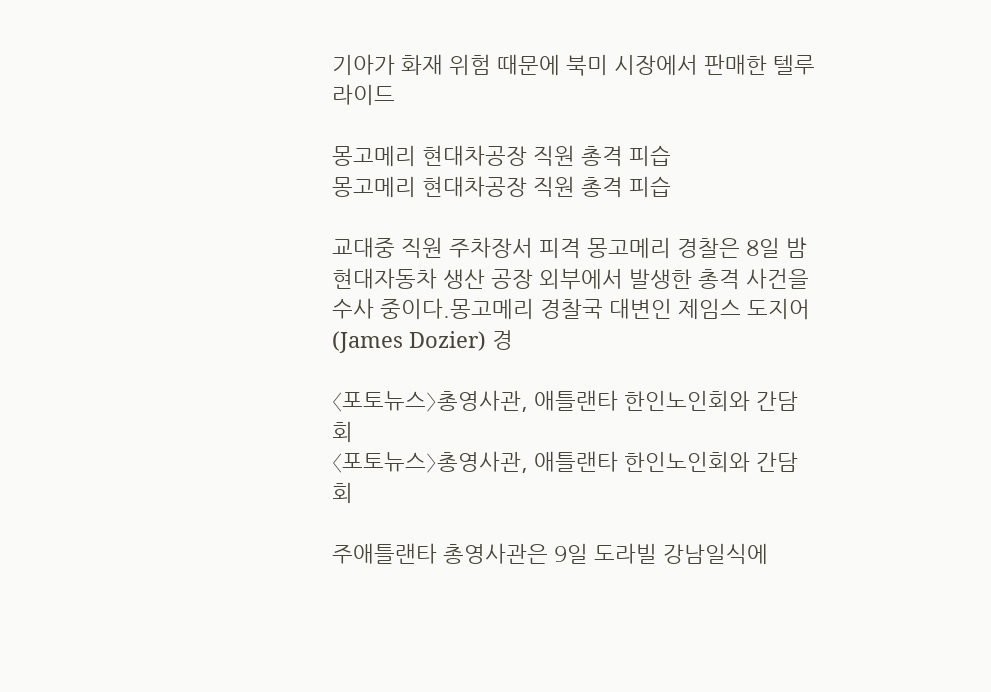기아가 화재 위험 때문에 북미 시장에서 판매한 텔루라이드

몽고메리 현대차공장 직원 총격 피습
몽고메리 현대차공장 직원 총격 피습

교대중 직원 주차장서 피격 몽고메리 경찰은 8일 밤 현대자동차 생산 공장 외부에서 발생한 총격 사건을 수사 중이다.몽고메리 경찰국 대변인 제임스 도지어(James Dozier) 경

〈포토뉴스〉총영사관, 애틀랜타 한인노인회와 간담회
〈포토뉴스〉총영사관, 애틀랜타 한인노인회와 간담회

주애틀랜타 총영사관은 9일 도라빌 강남일식에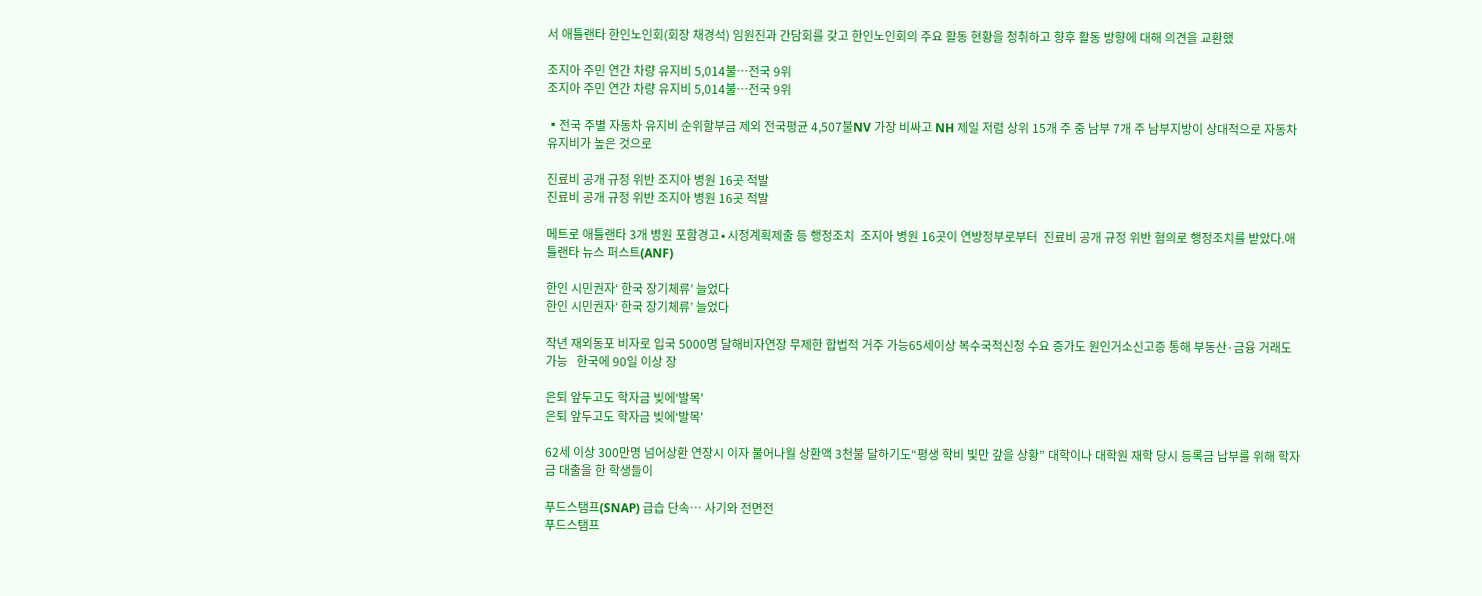서 애틀랜타 한인노인회(회장 채경석) 임원진과 간담회를 갖고 한인노인회의 주요 활동 현황을 청취하고 향후 활동 방향에 대해 의견을 교환했

조지아 주민 연간 차량 유지비 5,014불…전국 9위
조지아 주민 연간 차량 유지비 5,014불…전국 9위

▪전국 주별 자동차 유지비 순위할부금 제외 전국평균 4,507불NV 가장 비싸고 NH 제일 저렴 상위 15개 주 중 남부 7개 주 남부지방이 상대적으로 자동차 유지비가 높은 것으로

진료비 공개 규정 위반 조지아 병원 16곳 적발
진료비 공개 규정 위반 조지아 병원 16곳 적발

메트로 애틀랜타 3개 병원 포함경고∙시정계획제출 등 행정조치  조지아 병원 16곳이 연방정부로부터  진료비 공개 규정 위반 혐의로 행정조치를 받았다.애틀랜타 뉴스 퍼스트(ANF)

한인 시민권자‘ 한국 장기체류’ 늘었다
한인 시민권자‘ 한국 장기체류’ 늘었다

작년 재외동포 비자로 입국 5000명 달해비자연장 무제한 합법적 거주 가능65세이상 복수국적신청 수요 증가도 원인거소신고증 통해 부동산·금융 거래도 가능   한국에 90일 이상 장

은퇴 앞두고도 학자금 빚에‘발목'
은퇴 앞두고도 학자금 빚에‘발목'

62세 이상 300만명 넘어상환 연장시 이자 불어나월 상환액 3천불 달하기도“평생 학비 빛만 갚을 상황” 대학이나 대학원 재학 당시 등록금 납부를 위해 학자금 대출을 한 학생들이

푸드스탬프(SNAP) 급습 단속… 사기와 전면전
푸드스탬프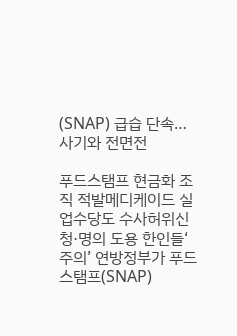(SNAP) 급습 단속… 사기와 전면전

푸드스탬프 현금화 조직 적발메디케이드 실업수당도 수사허위신청·명의 도용 한인들‘ 주의’ 연방정부가 푸드스탬프(SNAP)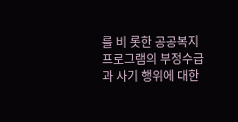를 비 롯한 공공복지 프로그램의 부정수급 과 사기 행위에 대한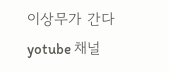이상무가 간다 yotube 채널